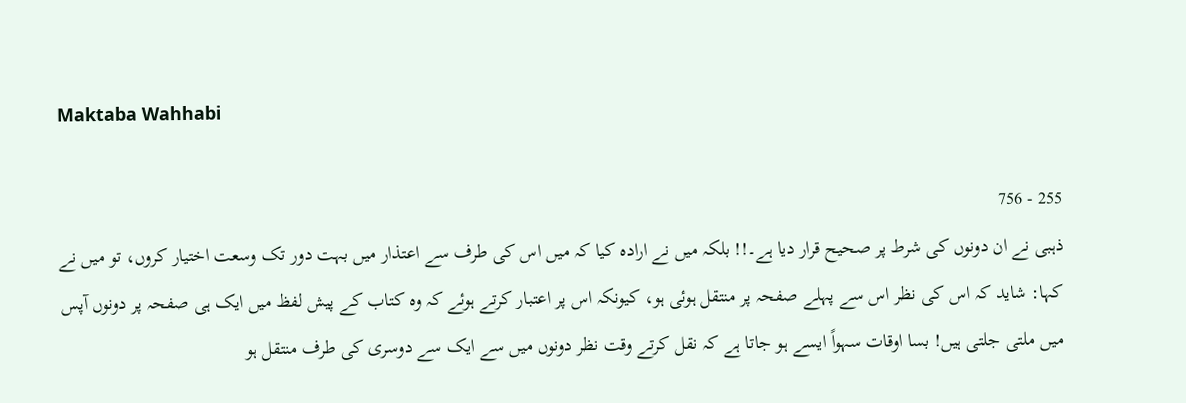Maktaba Wahhabi

255 - 756
ذہبی نے ان دونوں کی شرط پر صحیح قرار دیا ہے۔!! بلکہ میں نے ارادہ کیا کہ میں اس کی طرف سے اعتذار میں بہت دور تک وسعت اختیار کروں، تو میں نے کہا: شاید کہ اس کی نظر اس سے پہلے صفحہ پر منتقل ہوئی ہو، کیونکہ اس پر اعتبار کرتے ہوئے کہ وہ کتاب کے پیش لفظ میں ایک ہی صفحہ پر دونوں آپس میں ملتی جلتی ہیں! بسا اوقات سہواً ایسے ہو جاتا ہے کہ نقل کرتے وقت نظر دونوں میں سے ایک سے دوسری کی طرف منتقل ہو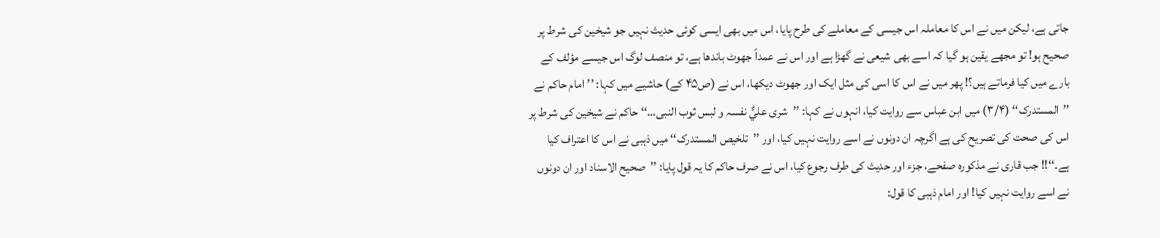جاتی ہے، لیکن میں نے اس کا معاملہ اس جیسی کے معاملے کی طرح پایا، اس میں بھی ایسی کوئی حدیث نہیں جو شیخین کی شرط پر صحیح ہو! تو مجھے یقین ہو گیا کہ اسے بھی شیعی نے گھڑا ہے اور اس نے عمداً جھوٹ باندھا ہے، تو منصف لوگ اس جیسے مؤلف کے بارے میں کیا فرماتے ہیں؟! پھر میں نے اس کا اسی کی مثل ایک اور جھوٹ دیکھا، اس نے (ص۴۵ کے) حاشیے میں کہا: ’’امام حاکم نے ’’المستدرک‘‘ (۳/۴) میں ابن عباس سے روایت کیا، انہوں نے کہا: ’’شری عليٌّ نفسہ و لبس ثوب النبی…‘‘ حاکم نے شیخین کی شرط پر اس کی صحت کی تصریح کی ہے اگرچہ ان دونوں نے اسے روایت نہیں کیا، اور ’’تلخیص المستدرک‘‘ میں ذہبی نے اس کا اعتراف کیا ہے۔‘‘!! جب قاری نے مذکورہ صفحے، جزء اور حدیث کی طرف رجوع کیا، اس نے صرف حاکم کا یہ قول پایا: ’’صحیح الاسناد اور ان دونوں نے اسے روایت نہیں کیا! اور امام ذہبی کا قول: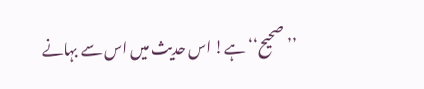’’صحیح‘‘ ہے! اس حدیث میں اس سے بہانے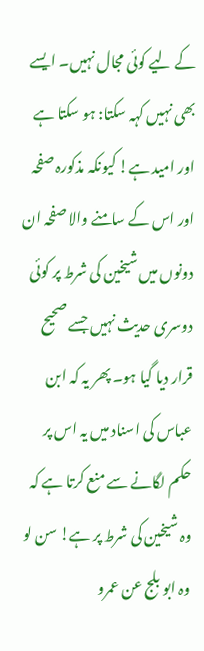کے لیے کوئی مجال نہیں۔ ایسے بھی نہیں کہہ سکتا: ہو سکتا ہے اور امید ہے! کیونکہ مذکورہ صفحہ اور اس کے سامنے والا صفحہ ان دونوں میں شیخین کی شرط پر کوئی دوسری حدیث نہیں جسے صحیح قرار دیا گیا ہو۔ پھر یہ کہ ابن عباس کی اسناد میں یہ اس پر حکم لگانے سے منع کرتا ہے کہ وہ شیخین کی شرط پر ہے! سن لو وہ ابو بلج عن عمرو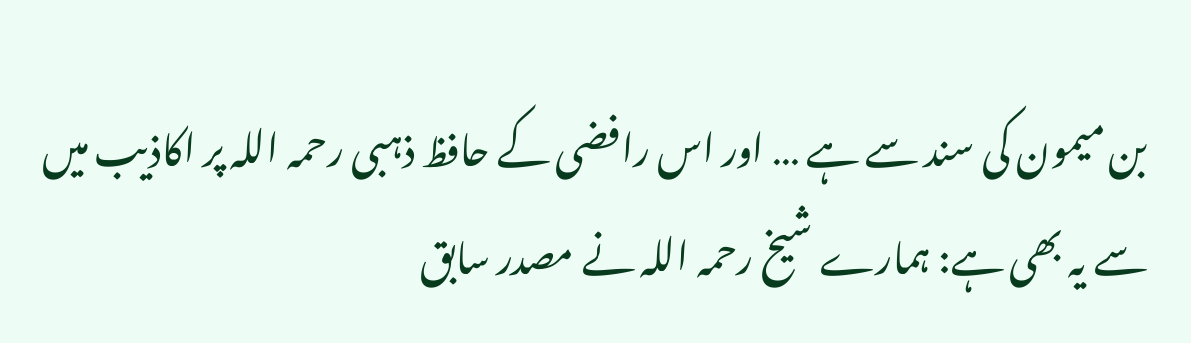بن میمون کی سند سے ہے … اور اس رافضی کے حافظ ذہبی رحمہ اللہ پر اکاذیب میں سے یہ بھی ہے: ہمارے شیخ رحمہ اللہ نے مصدر سابق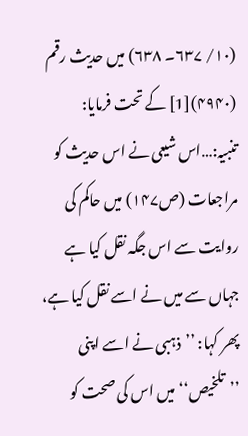(۱۰/ ۶۳۷۔ ۶۳۸) میں حدیث رقم (۴۹۴۰)[1] کے تحت فرمایا: تنبیہ:…اس شیعی نے اس حدیث کو مراجعات (ص۱۴۷) میں حاکم کی روایت سے اس جگہ نقل کیا ہے جہاں سے میں نے اسے نقل کیا ہے، پھر کہا: ’’ذہبی نے اسے اپنی ’’تلخیص‘‘ میں اس کی صحت کو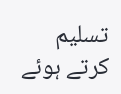تسلیم کرتے ہوئے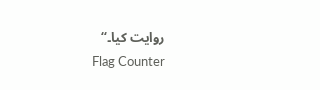روایت کیا۔‘‘
Flag Counter